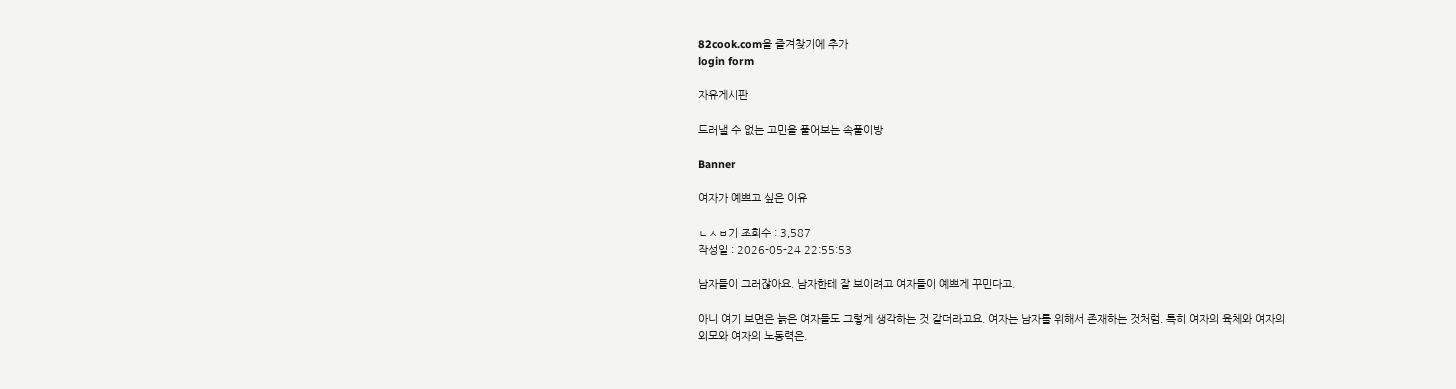82cook.com을 즐겨찾기에 추가
login form

자유게시판

드러낼 수 없는 고민을 풀어보는 속풀이방

Banner

여자가 예쁘고 싶은 이유

ㄴㅅㅂ기 조회수 : 3,587
작성일 : 2026-05-24 22:55:53

남자들이 그러잖아요. 남자한테 잘 보이려고 여자들이 예쁘게 꾸민다고.

아니 여기 보면은 늙은 여자들도 그렇게 생각하는 것 같더라고요. 여자는 남자를 위해서 존재하는 것처럼. 특히 여자의 육체와 여자의 외모와 여자의 노동력은.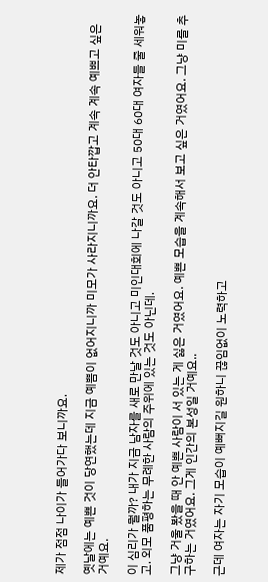제가 점점 나이가 들어가다 보니까요.

옛날에는 예쁜 것이 당연했는데 지금 예쁨이 없어지니까 미모가 사라지니까요. 더 안타깝고 계속 계속 예쁘고 싶은 거예요.

이 심리가 뭘까? 내가 지금 남자를 새로 만날 것도 아니고 미인대회에 나갈 것도 아니고 50대 60대 여자들 줄 세워놓고. 외모 품평하는 무례한 사람의 주위에 있는 것도 아닌데.

그냥 거울 봤을 때 안 예쁜 사람이 서 있는 게 싫은 거였어요. 예쁜 모습을 계속해서 보고 싶은 거였어요. 그냥 미를 추구하는 거였어요. 그게 인간의 본성일 거예요..

근데 여자는 자기 모습이 예뻐지길 원하니 끊임없이 노력하고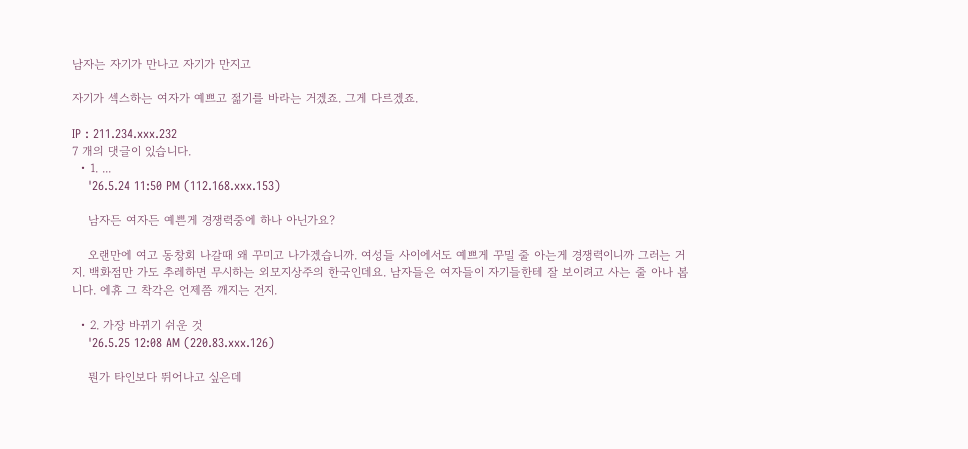남자는 자기가 만나고 자기가 만지고

자기가 섹스하는 여자가 예쁘고 젊기를 바라는 거겠죠. 그게 다르겠죠.

IP : 211.234.xxx.232
7 개의 댓글이 있습니다.
  • 1. ...
    '26.5.24 11:50 PM (112.168.xxx.153)

    남자든 여자든 예쁜게 경쟁력중에 하나 아닌가요?

    오랜만에 여고 동창회 나갈때 왜 꾸미고 나가겠습니까. 여성들 사이에서도 예쁘게 꾸밀 줄 아는게 경쟁력이니까 그러는 거지. 백화점만 가도 추레하면 무시하는 외모지상주의 한국인데요. 남자들은 여자들이 자기들한테 잘 보이려고 사는 줄 아나 봅니다. 에휴 그 착각은 언제쯤 깨지는 건지.

  • 2. 가장 바뀌기 쉬운 것
    '26.5.25 12:08 AM (220.83.xxx.126)

    뭔가 타인보다 뛰어나고 싶은데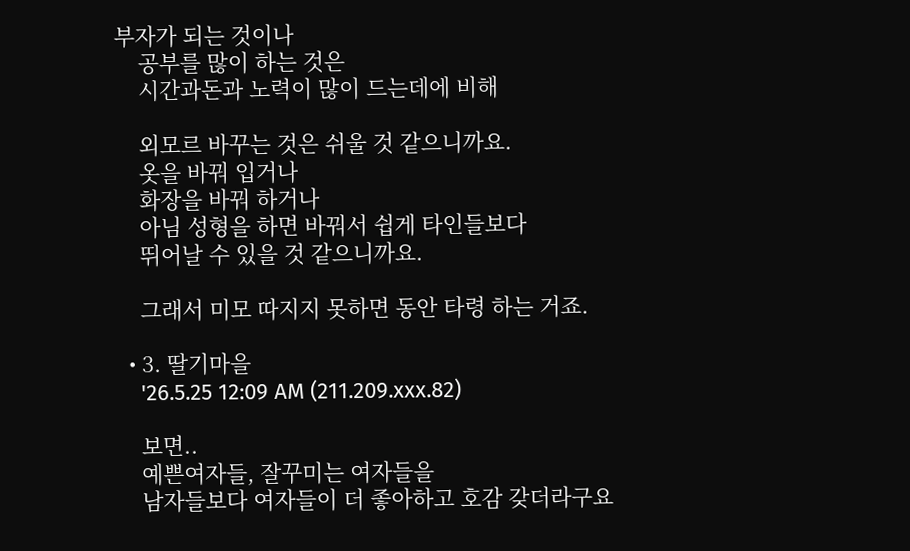부자가 되는 것이나
    공부를 많이 하는 것은
    시간과돈과 노력이 많이 드는데에 비해

    외모르 바꾸는 것은 쉬울 것 같으니까요.
    옷을 바꿔 입거나
    화장을 바꿔 하거나
    아님 성형을 하면 바꿔서 쉽게 타인들보다
    뛰어날 수 있을 것 같으니까요.

    그래서 미모 따지지 못하면 동안 타령 하는 거죠.

  • 3. 딸기마을
    '26.5.25 12:09 AM (211.209.xxx.82)

    보면..
    예쁜여자들, 잘꾸미는 여자들을
    남자들보다 여자들이 더 좋아하고 호감 갖더라구요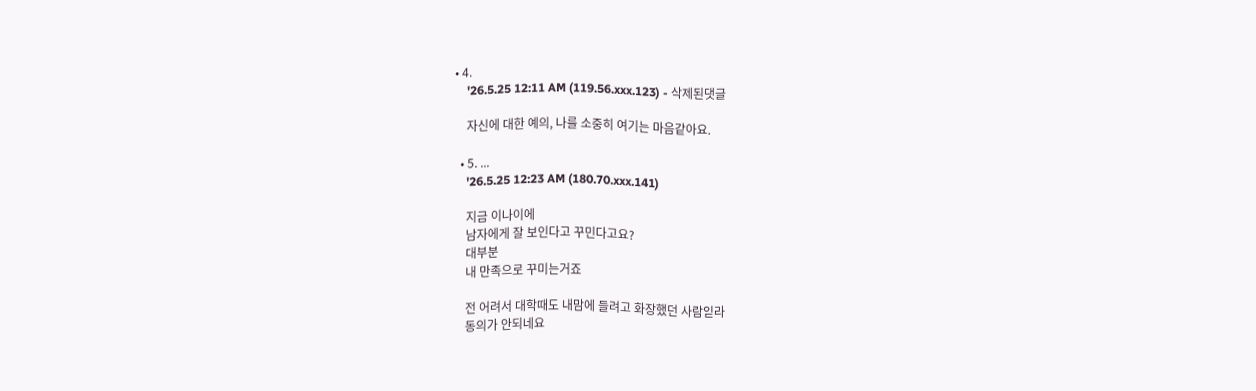• 4.
    '26.5.25 12:11 AM (119.56.xxx.123) - 삭제된댓글

    자신에 대한 예의, 나를 소중히 여기는 마음같아요.

  • 5. ...
    '26.5.25 12:23 AM (180.70.xxx.141)

    지금 이나이에
    남자에게 잘 보인다고 꾸민다고요?
    대부분
    내 만족으로 꾸미는거죠

    전 어려서 대학때도 내맘에 들려고 화장했던 사람읻라
    동의가 안되네요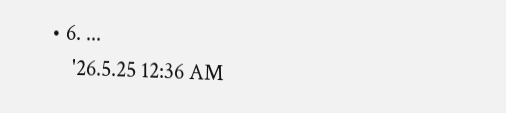• 6. ...
    '26.5.25 12:36 AM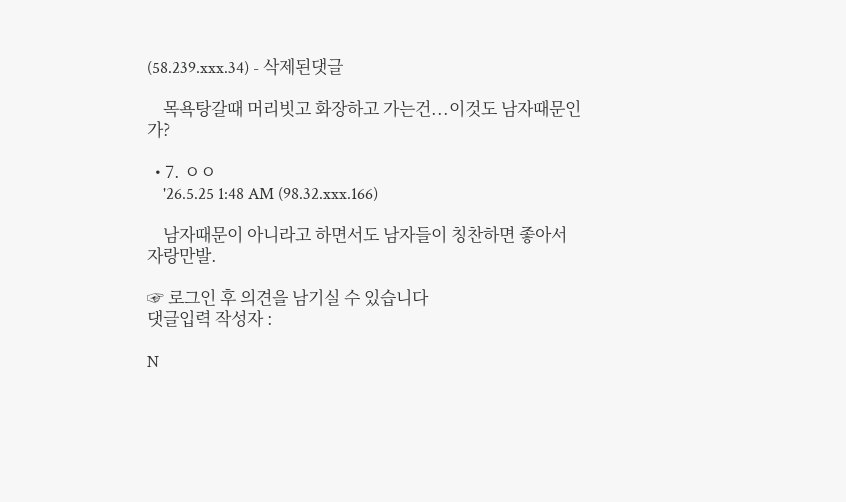(58.239.xxx.34) - 삭제된댓글

    목욕탕갈때 머리빗고 화장하고 가는건...이것도 남자때문인가?

  • 7. ㅇㅇ
    '26.5.25 1:48 AM (98.32.xxx.166)

    남자때문이 아니라고 하면서도 남자들이 칭찬하면 좋아서 자랑만발.

☞ 로그인 후 의견을 남기실 수 있습니다
댓글입력 작성자 :

N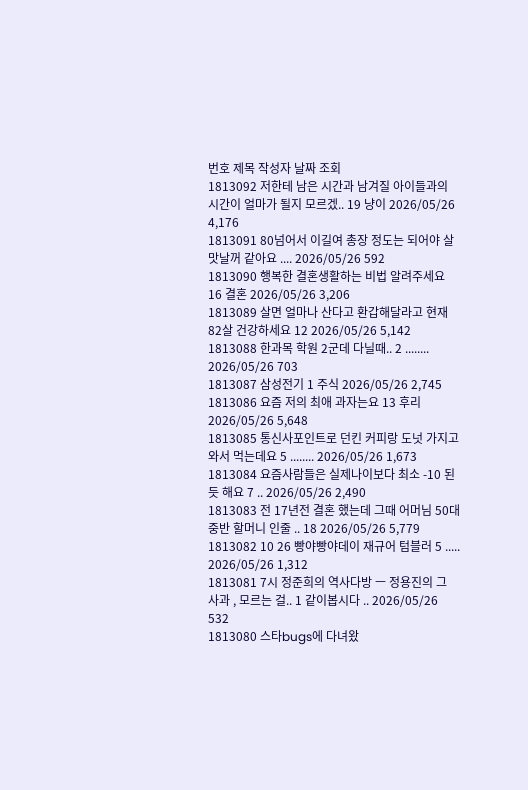번호 제목 작성자 날짜 조회
1813092 저한테 남은 시간과 남겨질 아이들과의 시간이 얼마가 될지 모르겠.. 19 냥이 2026/05/26 4,176
1813091 80넘어서 이길여 총장 정도는 되어야 살맛날꺼 같아요 .... 2026/05/26 592
1813090 행복한 결혼생활하는 비법 알려주세요 16 결혼 2026/05/26 3,206
1813089 살면 얼마나 산다고 환갑해달라고 현재 82살 건강하세요 12 2026/05/26 5,142
1813088 한과목 학원 2군데 다닐때.. 2 ........ 2026/05/26 703
1813087 삼성전기 1 주식 2026/05/26 2,745
1813086 요즘 저의 최애 과자는요 13 후리 2026/05/26 5,648
1813085 통신사포인트로 던킨 커피랑 도넛 가지고 와서 먹는데요 5 ........ 2026/05/26 1,673
1813084 요즘사람들은 실제나이보다 최소 -10 된듯 해요 7 .. 2026/05/26 2,490
1813083 전 17년전 결혼 했는데 그때 어머님 50대 중반 할머니 인줄 .. 18 2026/05/26 5,779
1813082 10 26 빵야빵야데이 재규어 텀블러 5 ..... 2026/05/26 1,312
1813081 7시 정준희의 역사다방 ㅡ 정용진의 그 사과 , 모르는 걸.. 1 같이봅시다 .. 2026/05/26 532
1813080 스타bugs에 다녀왔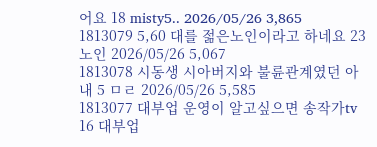어요 18 misty5.. 2026/05/26 3,865
1813079 5,60 대를 젊은노인이라고 하네요 23 노인 2026/05/26 5,067
1813078 시동생 시아버지와 불륜관계였던 아내 5 ㅁㄹ 2026/05/26 5,585
1813077 대부업 운영이 알고싶으면 송작가tv 16 대부업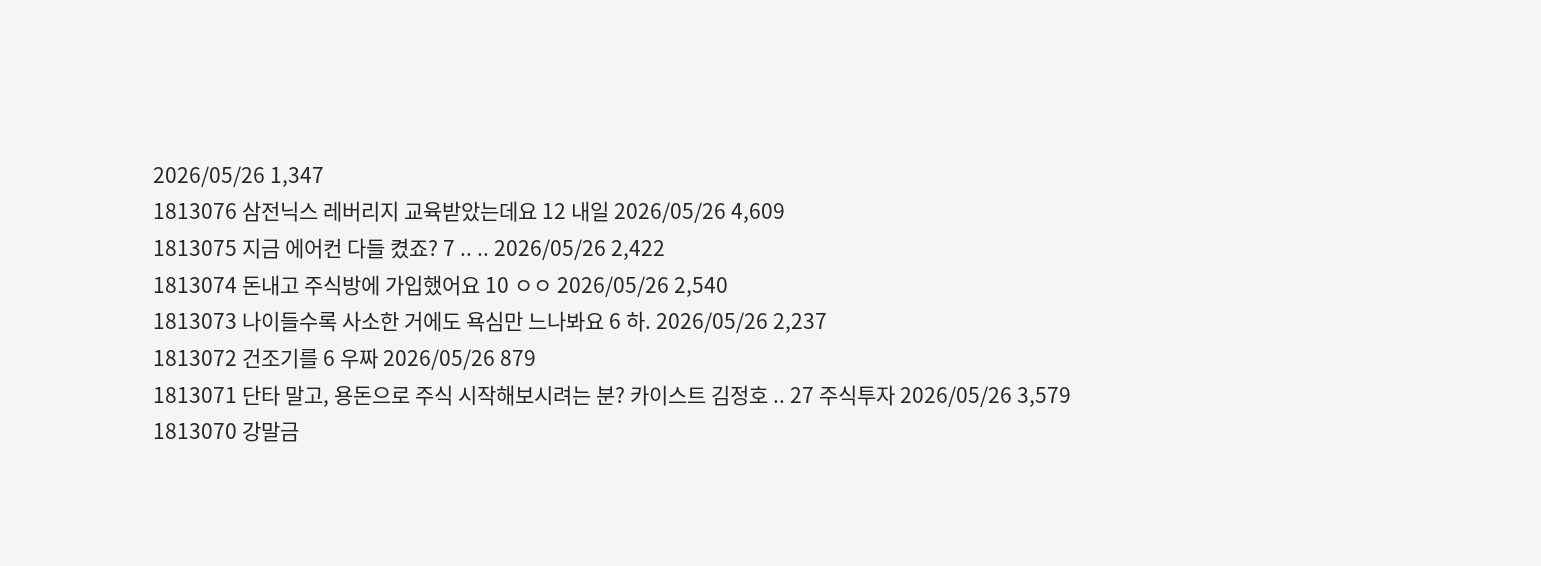2026/05/26 1,347
1813076 삼전닉스 레버리지 교육받았는데요 12 내일 2026/05/26 4,609
1813075 지금 에어컨 다들 켰죠? 7 .. .. 2026/05/26 2,422
1813074 돈내고 주식방에 가입했어요 10 ㅇㅇ 2026/05/26 2,540
1813073 나이들수록 사소한 거에도 욕심만 느나봐요 6 하. 2026/05/26 2,237
1813072 건조기를 6 우짜 2026/05/26 879
1813071 단타 말고, 용돈으로 주식 시작해보시려는 분? 카이스트 김정호 .. 27 주식투자 2026/05/26 3,579
1813070 강말금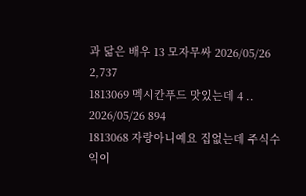과 닮은 배우 13 모자무싸 2026/05/26 2,737
1813069 멕시칸푸드 맛있는데 4 .. 2026/05/26 894
1813068 자랑아니예요 집없는데 주식수익이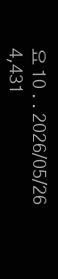요 10 . . 2026/05/26 4,431